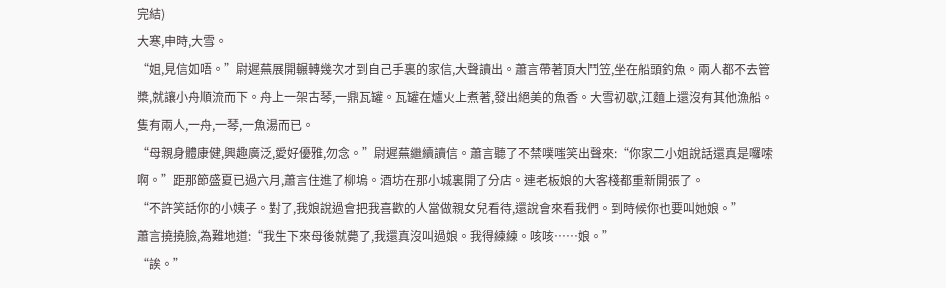完結)
大寒,申時,大雪。
“姐,見信如唔。”尉遲蕪展開輾轉幾次才到自己手裏的家信,大聲讀出。蕭言帶著頂大鬥笠,坐在船頭釣魚。兩人都不去管槳,就讓小舟順流而下。舟上一架古琴,一鼎瓦罐。瓦罐在爐火上煮著,發出絕美的魚香。大雪初歇,江麵上還沒有其他漁船。隻有兩人,一舟,一琴,一魚湯而已。
“母親身體康健,興趣廣泛,愛好優雅,勿念。”尉遲蕪繼續讀信。蕭言聽了不禁噗嗤笑出聲來:“你家二小姐說話還真是囉嗦啊。”距那節盛夏已過六月,蕭言住進了柳塢。酒坊在那小城裏開了分店。連老板娘的大客棧都重新開張了。
“不許笑話你的小姨子。對了,我娘說過會把我喜歡的人當做親女兒看待,還說會來看我們。到時候你也要叫她娘。”
蕭言撓撓臉,為難地道:“我生下來母後就薨了,我還真沒叫過娘。我得練練。咳咳……娘。”
“誒。”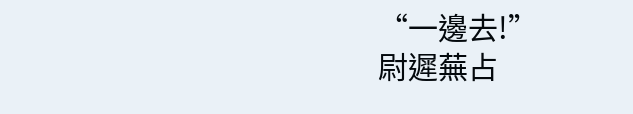“一邊去!”
尉遲蕪占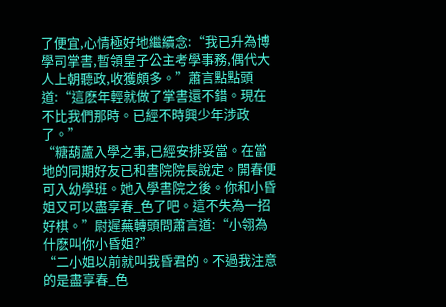了便宜,心情極好地繼續念:“我已升為博學司掌書,暫領皇子公主考學事務,偶代大人上朝聽政,收獲頗多。”蕭言點點頭道:“這麽年輕就做了掌書還不錯。現在不比我們那時。已經不時興少年涉政了。”
“糖葫蘆入學之事,已經安排妥當。在當地的同期好友已和書院院長說定。開春便可入幼學班。她入學書院之後。你和小昏姐又可以盡享春_色了吧。這不失為一招好棋。”尉遲蕪轉頭問蕭言道:“小翎為什麽叫你小昏姐?”
“二小姐以前就叫我昏君的。不過我注意的是盡享春_色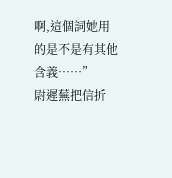啊,這個詞她用的是不是有其他含義……”
尉遲蕪把信折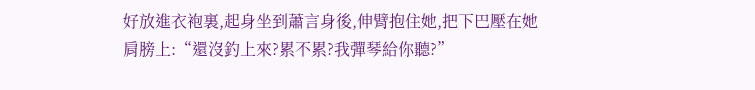好放進衣袍裏,起身坐到蕭言身後,伸臂抱住她,把下巴壓在她肩膀上:“還沒釣上來?累不累?我彈琴給你聽?”